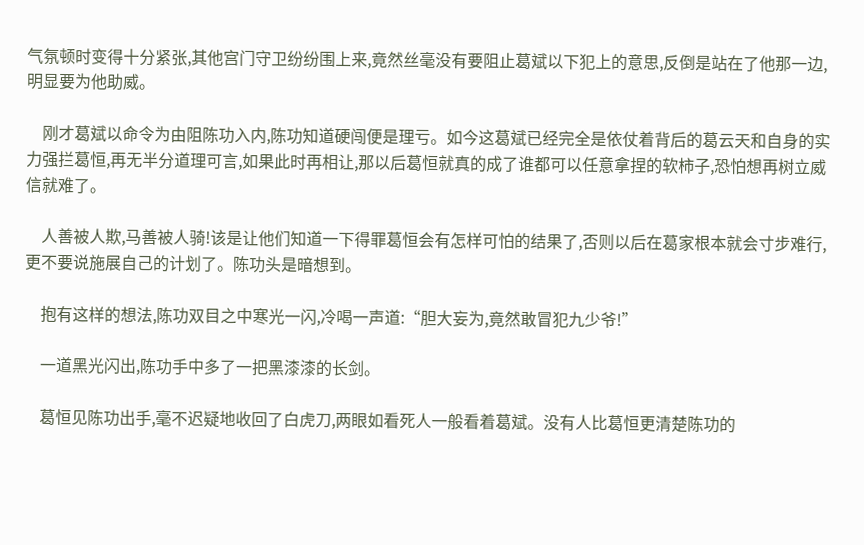气氛顿时变得十分紧张,其他宫门守卫纷纷围上来,竟然丝毫没有要阻止葛斌以下犯上的意思,反倒是站在了他那一边,明显要为他助威。

    刚才葛斌以命令为由阻陈功入内,陈功知道硬闯便是理亏。如今这葛斌已经完全是依仗着背后的葛云天和自身的实力强拦葛恒,再无半分道理可言,如果此时再相让,那以后葛恒就真的成了谁都可以任意拿捏的软柿子,恐怕想再树立威信就难了。

    人善被人欺,马善被人骑!该是让他们知道一下得罪葛恒会有怎样可怕的结果了,否则以后在葛家根本就会寸步难行,更不要说施展自己的计划了。陈功头是暗想到。

    抱有这样的想法,陈功双目之中寒光一闪,冷喝一声道:“胆大妄为,竟然敢冒犯九少爷!”

    一道黑光闪出,陈功手中多了一把黑漆漆的长剑。

    葛恒见陈功出手,毫不迟疑地收回了白虎刀,两眼如看死人一般看着葛斌。没有人比葛恒更清楚陈功的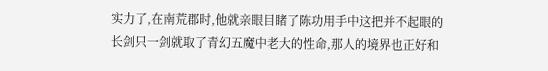实力了,在南荒郡时,他就亲眼目睹了陈功用手中这把并不起眼的长剑只一剑就取了青幻五魔中老大的性命,那人的境界也正好和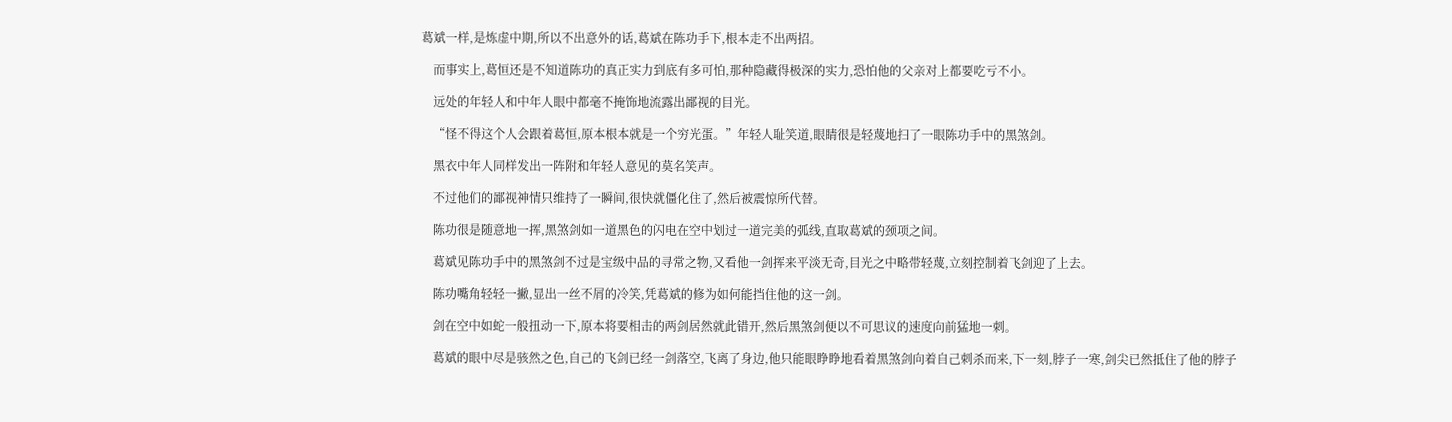葛斌一样,是炼虚中期,所以不出意外的话,葛斌在陈功手下,根本走不出两招。

    而事实上,葛恒还是不知道陈功的真正实力到底有多可怕,那种隐藏得极深的实力,恐怕他的父亲对上都要吃亏不小。

    远处的年轻人和中年人眼中都毫不掩饰地流露出鄙视的目光。

    “怪不得这个人会跟着葛恒,原本根本就是一个穷光蛋。”年轻人耻笑道,眼睛很是轻蔑地扫了一眼陈功手中的黑煞剑。

    黑衣中年人同样发出一阵附和年轻人意见的莫名笑声。

    不过他们的鄙视神情只维持了一瞬间,很快就僵化住了,然后被震惊所代替。

    陈功很是随意地一挥,黑煞剑如一道黑色的闪电在空中划过一道完美的弧线,直取葛斌的颈项之间。

    葛斌见陈功手中的黑煞剑不过是宝级中品的寻常之物,又看他一剑挥来平淡无奇,目光之中略带轻蔑,立刻控制着飞剑迎了上去。

    陈功嘴角轻轻一撇,显出一丝不屑的冷笑,凭葛斌的修为如何能挡住他的这一剑。

    剑在空中如蛇一般扭动一下,原本将要相击的两剑居然就此错开,然后黑煞剑便以不可思议的速度向前猛地一刺。

    葛斌的眼中尽是骇然之色,自己的飞剑已经一剑落空,飞离了身边,他只能眼睁睁地看着黑煞剑向着自己刺杀而来,下一刻,脖子一寒,剑尖已然抵住了他的脖子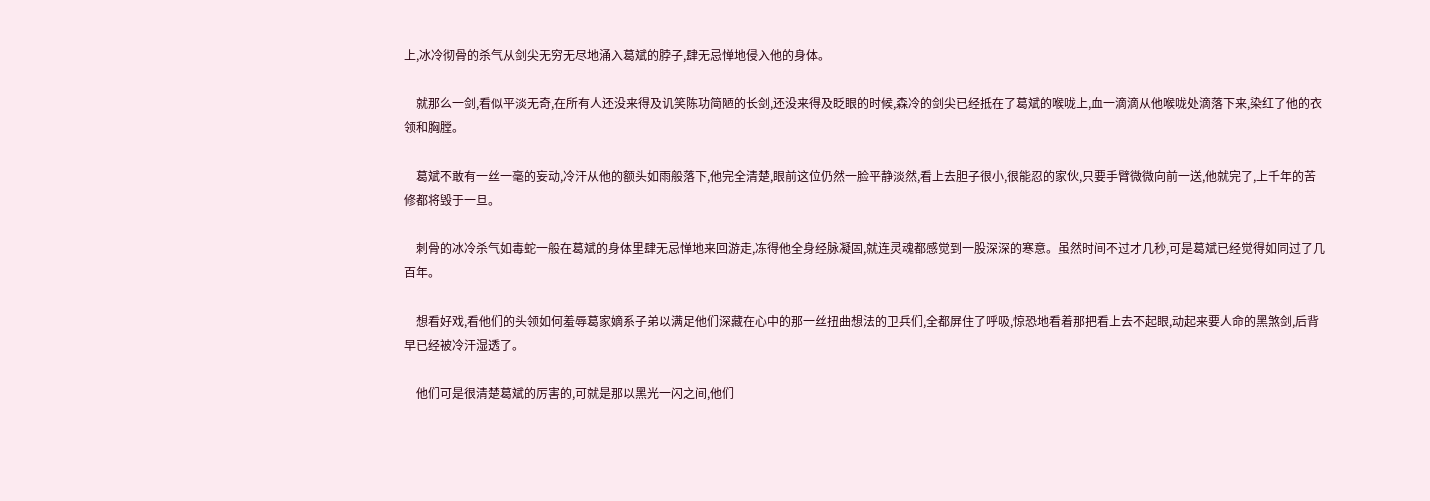上,冰冷彻骨的杀气从剑尖无穷无尽地涌入葛斌的脖子,肆无忌惮地侵入他的身体。

    就那么一剑,看似平淡无奇,在所有人还没来得及讥笑陈功简陋的长剑,还没来得及眨眼的时候,森冷的剑尖已经抵在了葛斌的喉咙上,血一滴滴从他喉咙处滴落下来,染红了他的衣领和胸膛。

    葛斌不敢有一丝一毫的妄动,冷汗从他的额头如雨般落下,他完全清楚,眼前这位仍然一脸平静淡然,看上去胆子很小,很能忍的家伙,只要手臂微微向前一送,他就完了,上千年的苦修都将毁于一旦。

    刺骨的冰冷杀气如毒蛇一般在葛斌的身体里肆无忌惮地来回游走,冻得他全身经脉凝固,就连灵魂都感觉到一股深深的寒意。虽然时间不过才几秒,可是葛斌已经觉得如同过了几百年。

    想看好戏,看他们的头领如何羞辱葛家嫡系子弟以满足他们深藏在心中的那一丝扭曲想法的卫兵们,全都屏住了呼吸,惊恐地看着那把看上去不起眼,动起来要人命的黑煞剑,后背早已经被冷汗湿透了。

    他们可是很清楚葛斌的厉害的,可就是那以黑光一闪之间,他们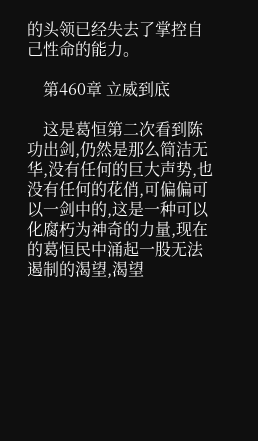的头领已经失去了掌控自己性命的能力。

    第460章 立威到底

    这是葛恒第二次看到陈功出剑,仍然是那么简洁无华,没有任何的巨大声势,也没有任何的花俏,可偏偏可以一剑中的,这是一种可以化腐朽为神奇的力量,现在的葛恒民中涌起一股无法遏制的渴望,渴望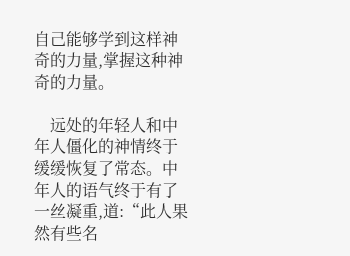自己能够学到这样神奇的力量,掌握这种神奇的力量。

    远处的年轻人和中年人僵化的神情终于缓缓恢复了常态。中年人的语气终于有了一丝凝重,道:“此人果然有些名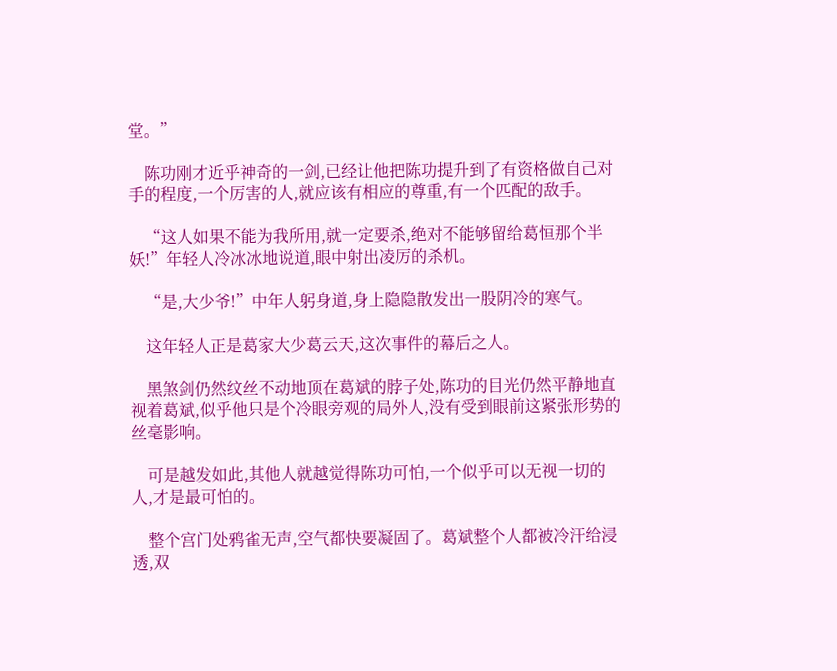堂。”

    陈功刚才近乎神奇的一剑,已经让他把陈功提升到了有资格做自己对手的程度,一个厉害的人,就应该有相应的尊重,有一个匹配的敌手。

    “这人如果不能为我所用,就一定要杀,绝对不能够留给葛恒那个半妖!”年轻人冷冰冰地说道,眼中射出凌厉的杀机。

    “是,大少爷!”中年人躬身道,身上隐隐散发出一股阴冷的寒气。

    这年轻人正是葛家大少葛云天,这次事件的幕后之人。

    黑煞剑仍然纹丝不动地顶在葛斌的脖子处,陈功的目光仍然平静地直视着葛斌,似乎他只是个冷眼旁观的局外人,没有受到眼前这紧张形势的丝毫影响。

    可是越发如此,其他人就越觉得陈功可怕,一个似乎可以无视一切的人,才是最可怕的。

    整个宫门处鸦雀无声,空气都快要凝固了。葛斌整个人都被冷汗给浸透,双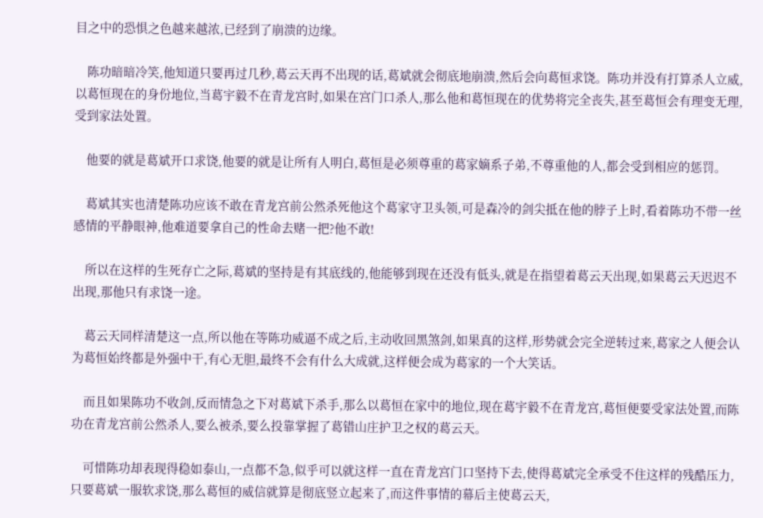目之中的恐惧之色越来越浓,已经到了崩溃的边缘。

    陈功暗暗冷笑,他知道只要再过几秒,葛云天再不出现的话,葛斌就会彻底地崩溃,然后会向葛恒求饶。陈功并没有打算杀人立威,以葛恒现在的身份地位,当葛宇毅不在青龙宫时,如果在宫门口杀人,那么他和葛恒现在的优势将完全丧失,甚至葛恒会有理变无理,受到家法处置。

    他要的就是葛斌开口求饶,他要的就是让所有人明白,葛恒是必须尊重的葛家嫡系子弟,不尊重他的人,都会受到相应的惩罚。

    葛斌其实也清楚陈功应该不敢在青龙宫前公然杀死他这个葛家守卫头领,可是森冷的剑尖抵在他的脖子上时,看着陈功不带一丝感情的平静眼神,他难道要拿自己的性命去赌一把?他不敢!

    所以在这样的生死存亡之际,葛斌的坚持是有其底线的,他能够到现在还没有低头,就是在指望着葛云天出现,如果葛云天迟迟不出现,那他只有求饶一途。

    葛云天同样清楚这一点,所以他在等陈功威逼不成之后,主动收回黑煞剑,如果真的这样,形势就会完全逆转过来,葛家之人便会认为葛恒始终都是外强中干,有心无胆,最终不会有什么大成就,这样便会成为葛家的一个大笑话。

    而且如果陈功不收剑,反而情急之下对葛斌下杀手,那么以葛恒在家中的地位,现在葛宇毅不在青龙宫,葛恒便要受家法处置,而陈功在青龙宫前公然杀人,要么被杀,要么投靠掌握了葛错山庄护卫之权的葛云天。

    可惜陈功却表现得稳如泰山,一点都不急,似乎可以就这样一直在青龙宫门口坚持下去,使得葛斌完全承受不住这样的残酷压力,只要葛斌一服软求饶,那么葛恒的威信就算是彻底竖立起来了,而这件事情的幕后主使葛云天,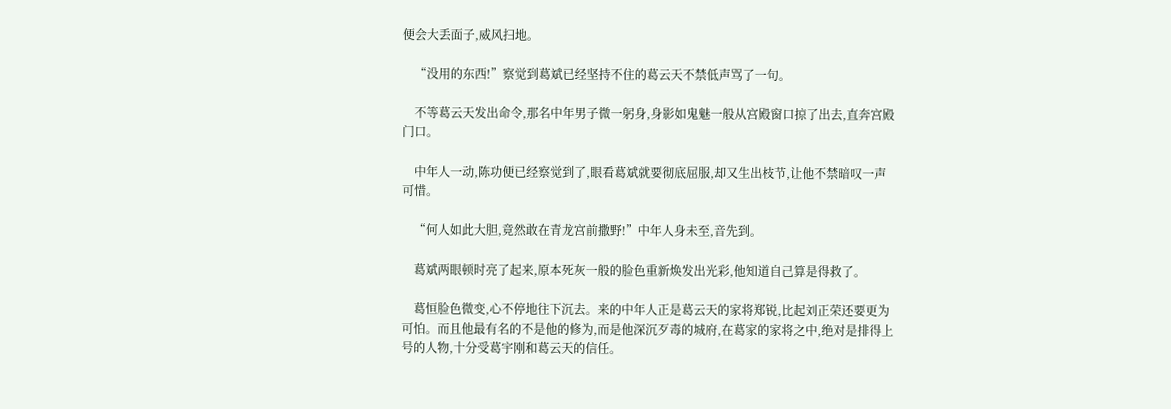便会大丢面子,威风扫地。

    “没用的东西!”察觉到葛斌已经坚持不住的葛云天不禁低声骂了一句。

    不等葛云天发出命令,那名中年男子微一躬身,身影如鬼魅一般从宫殿窗口掠了出去,直奔宫殿门口。

    中年人一动,陈功便已经察觉到了,眼看葛斌就要彻底屈服,却又生出枝节,让他不禁暗叹一声可惜。

    “何人如此大胆,竟然敢在青龙宫前撒野!”中年人身未至,音先到。

    葛斌两眼顿时亮了起来,原本死灰一般的脸色重新焕发出光彩,他知道自己算是得救了。

    葛恒脸色微变,心不停地往下沉去。来的中年人正是葛云天的家将郑锐,比起刘正荣还要更为可怕。而且他最有名的不是他的修为,而是他深沉歹毒的城府,在葛家的家将之中,绝对是排得上号的人物,十分受葛宇刚和葛云天的信任。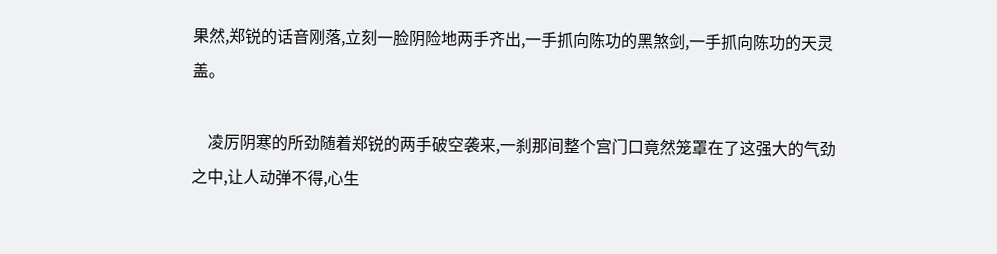果然,郑锐的话音刚落,立刻一脸阴险地两手齐出,一手抓向陈功的黑煞剑,一手抓向陈功的天灵盖。

    凌厉阴寒的所劲随着郑锐的两手破空袭来,一刹那间整个宫门口竟然笼罩在了这强大的气劲之中,让人动弹不得,心生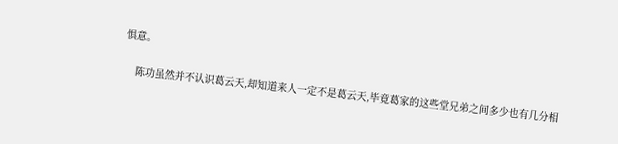惧意。

    陈功虽然并不认识葛云天,却知道来人一定不是葛云天,毕竟葛家的这些堂兄弟之间多少也有几分相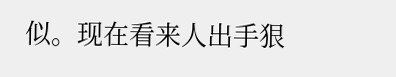似。现在看来人出手狠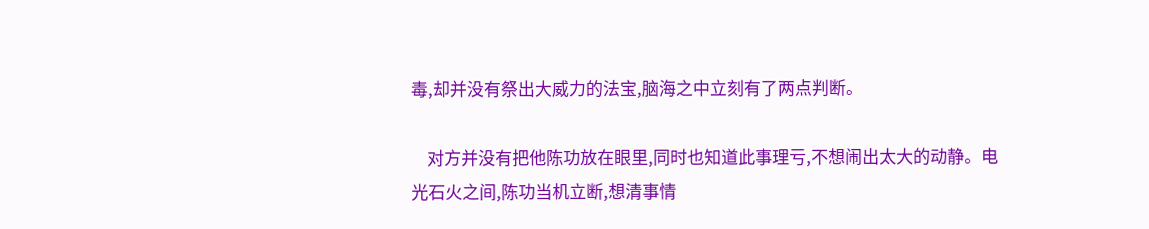毒,却并没有祭出大威力的法宝,脑海之中立刻有了两点判断。

    对方并没有把他陈功放在眼里,同时也知道此事理亏,不想闹出太大的动静。电光石火之间,陈功当机立断,想清事情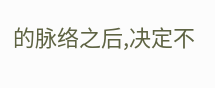的脉络之后,决定不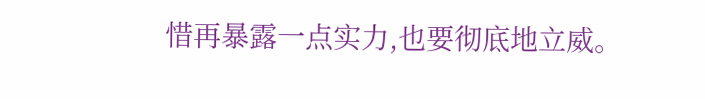惜再暴露一点实力,也要彻底地立威。